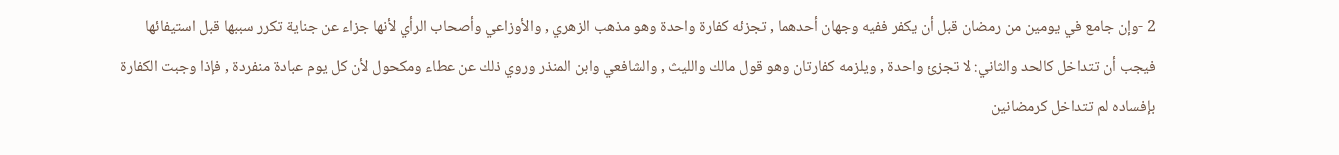2 -وإن جامع في يومين من رمضان قبل أن يكفر ففيه وجهان أحدهما , تجزئه كفارة واحدة وهو مذهب الزهري , والأوزاعي وأصحاب الرأي لأنها جزاء عن جناية تكرر سببها قبل استيفائها فيجب أن تتداخل كالحد والثاني: لا تجزئ واحدة , ويلزمه كفارتان وهو قول مالك والليث , والشافعي وابن المنذر وروي ذلك عن عطاء ومكحول لأن كل يوم عبادة منفردة , فإذا وجبت الكفارة بإفساده لم تتداخل كرمضانين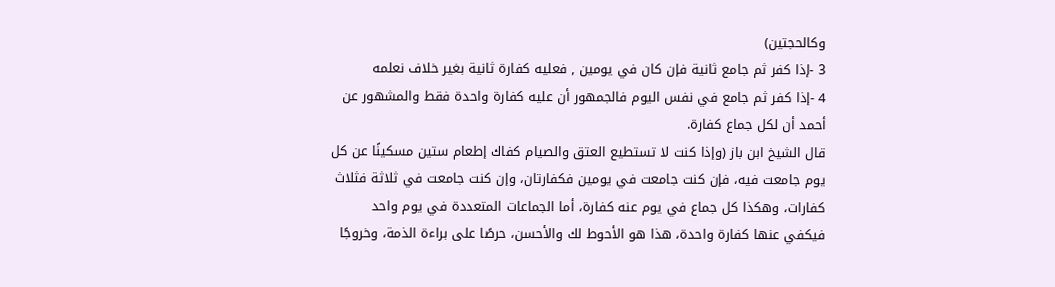وكالحجتين)
3 -إذا كفر ثم جامع ثانية فإن كان في يومين , فعليه كفارة ثانية بغير خلاف نعلمه
4 -إذا كفر ثم جامع في نفس اليوم فالجمهور أن عليه كفارة واحدة فقط والمشهور عن أحمد أن لكل جماع كفارة.
قال الشيخ ابن باز (وإذا كنت لا تستطيع العتق والصيام كفاك إطعام ستين مسكينًا عن كل يوم جامعت فيه، فإن كنت جامعت في يومين فكفارتان، وإن كنت جامعت في ثلاثة فثلاث كفارات، وهكذا كل جماع في يوم عنه كفارة، أما الجماعات المتعددة في يوم واحد فيكفي عنها كفارة واحدة، هذا هو الأحوط لك والأحسن، حرصًا على براءة الذمة، وخروجًا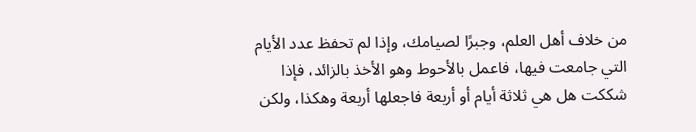من خلاف أهل العلم، وجبرًا لصيامك، وإذا لم تحفظ عدد الأيام التي جامعت فيها، فاعمل بالأحوط وهو الأخذ بالزائد، فإذا شككت هل هي ثلاثة أيام أو أربعة فاجعلها أربعة وهكذا، ولكن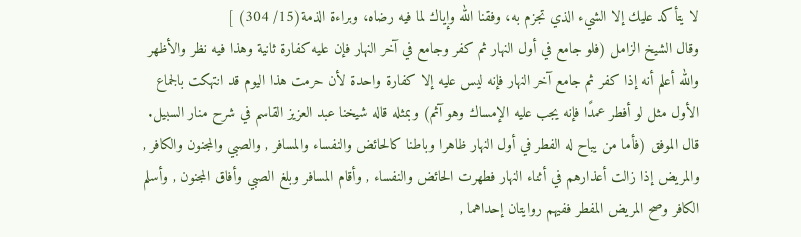لا يتأكد عليك إلا الشيء الذي تجزم به، وفقنا الله وإياك لما فيه رضاه، وبراءة الذمة(15/ 304) ]
وقال الشيخ الزامل (فلو جامع في أول النهار ثم كفر وجامع في آخر النهار فإن عليه كفارة ثانية وهذا فيه نظر والأظهر والله أعلم أنه إذا كفر ثم جامع آخر النهار فإنه ليس عليه إلا كفارة واحدة لأن حرمت هذا اليوم قد انتهكت بالجماع الأول مثل لو أفطر عمدًا فإنه يجب عليه الإمساك وهو آثم) وبمثله قاله شيخنا عبد العزيز القاسم في شرح منار السبيل.
قال الموفق (فأما من يباح له الفطر في أول النهار ظاهرا وباطنا كالحائض والنفساء والمسافر , والصبي والمجنون والكافر , والمريض إذا زالت أعذارهم في أثناء النهار فطهرت الحائض والنفساء , وأقام المسافر وبلغ الصبي وأفاق المجنون , وأسلم الكافر وصح المريض المفطر ففيهم روايتان إحداهما ,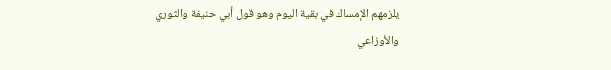يلزمهم الإمساك في بقية اليوم وهو قول أبي حنيفة والثوري والأوزاعي